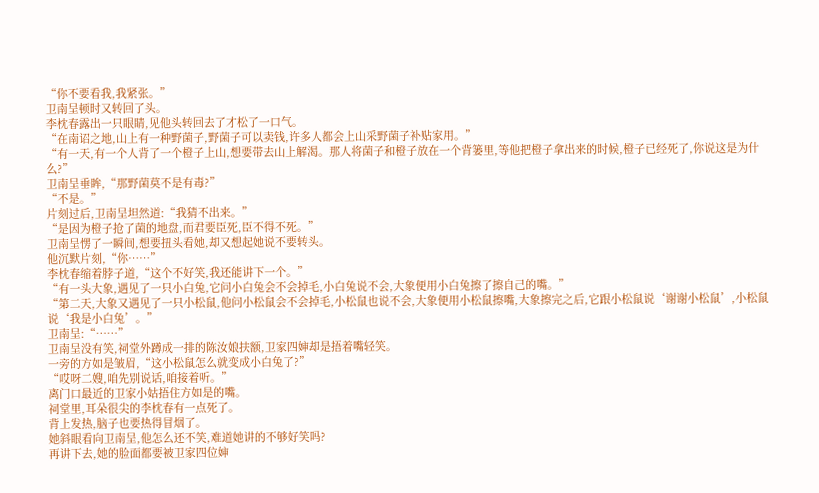“你不要看我,我紧张。”
卫南呈顿时又转回了头。
李枕春露出一只眼睛,见他头转回去了才松了一口气。
“在南诏之地,山上有一种野菌子,野菌子可以卖钱,许多人都会上山采野菌子补贴家用。”
“有一天,有一个人背了一个橙子上山,想要带去山上解渴。那人将菌子和橙子放在一个背篓里,等他把橙子拿出来的时候,橙子已经死了,你说这是为什么?”
卫南呈垂眸,“那野菌莫不是有毒?”
“不是。”
片刻过后,卫南呈坦然道:“我猜不出来。”
“是因为橙子抢了菌的地盘,而君要臣死,臣不得不死。”
卫南呈愣了一瞬间,想要扭头看她,却又想起她说不要转头。
他沉默片刻,“你……”
李枕春缩着脖子道,“这个不好笑,我还能讲下一个。”
“有一头大象,遇见了一只小白兔,它问小白兔会不会掉毛,小白兔说不会,大象便用小白兔擦了擦自己的嘴。”
“第二天,大象又遇见了一只小松鼠,他问小松鼠会不会掉毛,小松鼠也说不会,大象便用小松鼠擦嘴,大象擦完之后,它跟小松鼠说‘谢谢小松鼠’,小松鼠说‘我是小白兔’。”
卫南呈:“……”
卫南呈没有笑,祠堂外蹲成一排的陈汝娘扶额,卫家四婶却是捂着嘴轻笑。
一旁的方如是皱眉,“这小松鼠怎么就变成小白兔了?”
“哎呀二嫂,咱先别说话,咱接着听。”
离门口最近的卫家小姑捂住方如是的嘴。
祠堂里,耳朵很尖的李枕春有一点死了。
背上发热,脑子也要热得冒烟了。
她斜眼看向卫南呈,他怎么还不笑,难道她讲的不够好笑吗?
再讲下去,她的脸面都要被卫家四位婶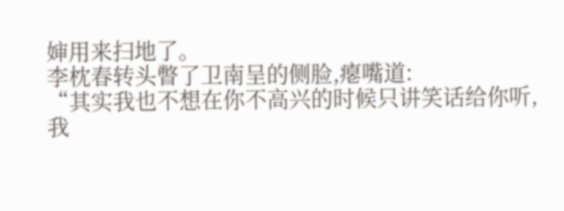婶用来扫地了。
李枕春转头瞥了卫南呈的侧脸,瘪嘴道:
“其实我也不想在你不高兴的时候只讲笑话给你听,我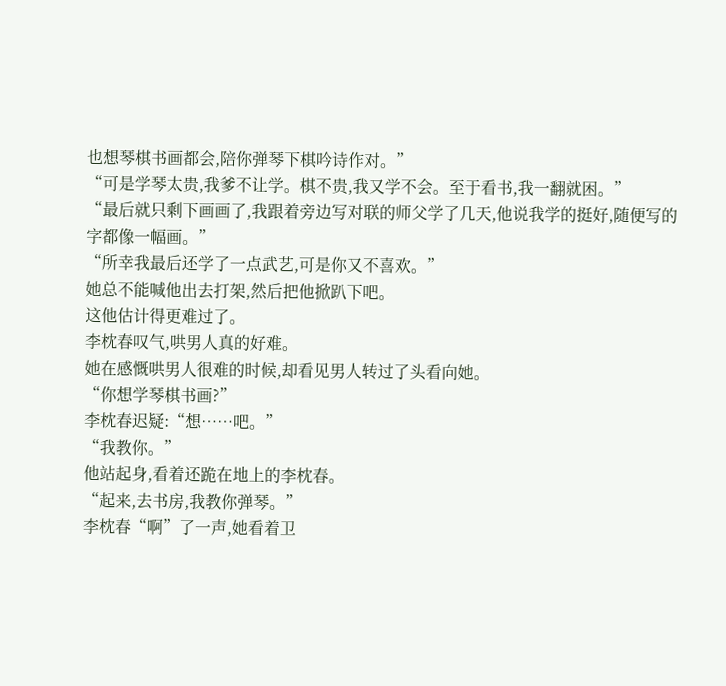也想琴棋书画都会,陪你弹琴下棋吟诗作对。”
“可是学琴太贵,我爹不让学。棋不贵,我又学不会。至于看书,我一翻就困。”
“最后就只剩下画画了,我跟着旁边写对联的师父学了几天,他说我学的挺好,随便写的字都像一幅画。”
“所幸我最后还学了一点武艺,可是你又不喜欢。”
她总不能喊他出去打架,然后把他掀趴下吧。
这他估计得更难过了。
李枕春叹气,哄男人真的好难。
她在感慨哄男人很难的时候,却看见男人转过了头看向她。
“你想学琴棋书画?”
李枕春迟疑:“想……吧。”
“我教你。”
他站起身,看着还跪在地上的李枕春。
“起来,去书房,我教你弹琴。”
李枕春“啊”了一声,她看着卫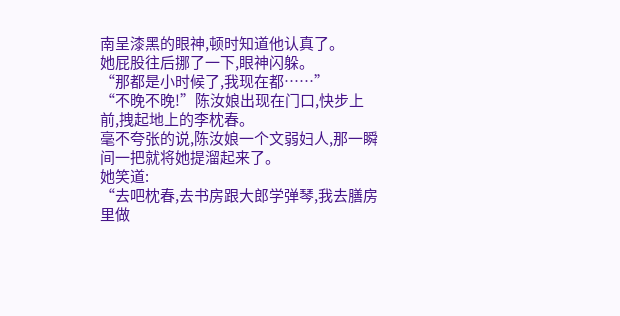南呈漆黑的眼神,顿时知道他认真了。
她屁股往后挪了一下,眼神闪躲。
“那都是小时候了,我现在都……”
“不晚不晚!”陈汝娘出现在门口,快步上前,拽起地上的李枕春。
毫不夸张的说,陈汝娘一个文弱妇人,那一瞬间一把就将她提溜起来了。
她笑道:
“去吧枕春,去书房跟大郎学弹琴,我去膳房里做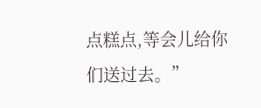点糕点,等会儿给你们送过去。”